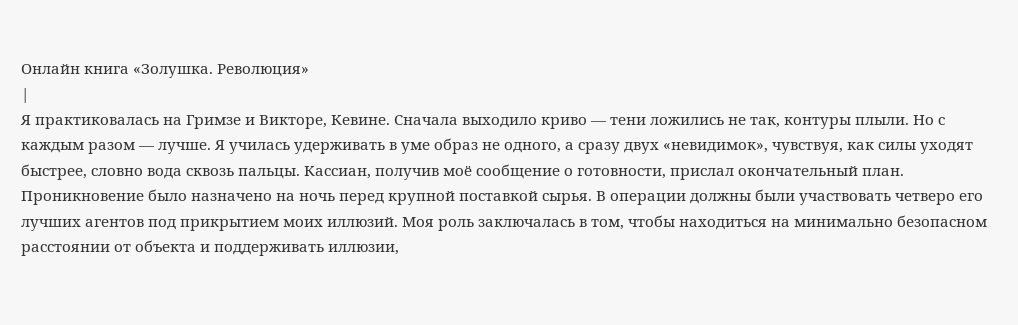Онлайн книга «Золушка. Революция»
|
Я практиковалась на Гримзе и Викторе, Кевине. Сначала выходило криво — тени ложились не так, контуры плыли. Но с каждым разом — лучше. Я училась удерживать в уме образ не одного, а сразу двух «невидимок», чувствуя, как силы уходят быстрее, словно вода сквозь пальцы. Кассиан, получив моё сообщение о готовности, прислал окончательный план. Проникновение было назначено на ночь перед крупной поставкой сырья. В операции должны были участвовать четверо его лучших агентов под прикрытием моих иллюзий. Моя роль заключалась в том, чтобы находиться на минимально безопасном расстоянии от объекта и поддерживать иллюзии,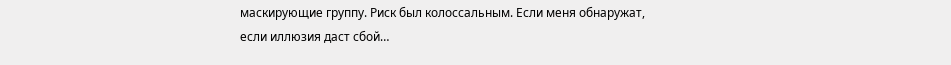маскирующие группу. Риск был колоссальным. Если меня обнаружат, если иллюзия даст сбой…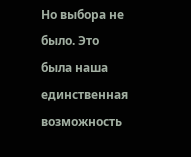Но выбора не было. Это была наша единственная возможность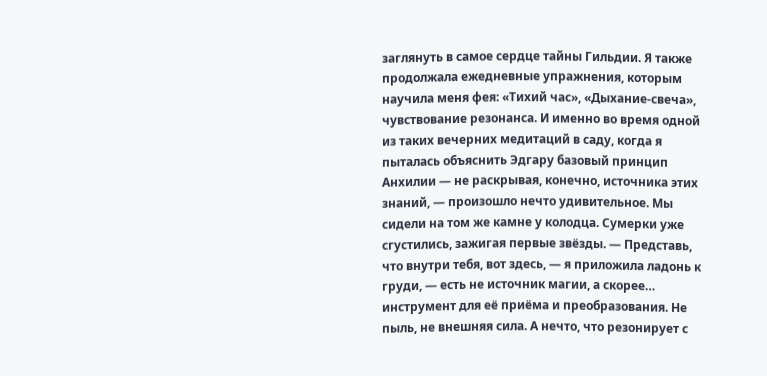заглянуть в самое сердце тайны Гильдии. Я также продолжала ежедневные упражнения, которым научила меня фея: «Тихий час», «Дыхание-свеча», чувствование резонанса. И именно во время одной из таких вечерних медитаций в саду, когда я пыталась объяснить Эдгару базовый принцип Анхилии — не раскрывая, конечно, источника этих знаний, — произошло нечто удивительное. Мы сидели на том же камне у колодца. Сумерки уже сгустились, зажигая первые звёзды. — Представь, что внутри тебя, вот здесь, — я приложила ладонь к груди, — есть не источник магии, а скорее… инструмент для её приёма и преобразования. Не пыль, не внешняя сила. А нечто, что резонирует с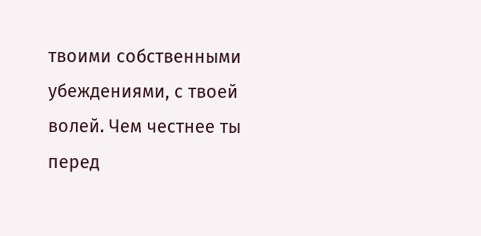твоими собственными убеждениями, с твоей волей. Чем честнее ты перед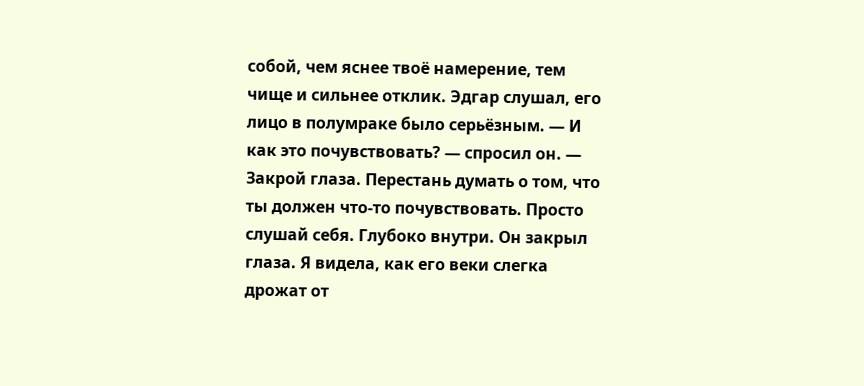собой, чем яснее твоё намерение, тем чище и сильнее отклик. Эдгар слушал, его лицо в полумраке было серьёзным. — И как это почувствовать? — спросил он. — Закрой глаза. Перестань думать о том, что ты должен что-то почувствовать. Просто слушай себя. Глубоко внутри. Он закрыл глаза. Я видела, как его веки слегка дрожат от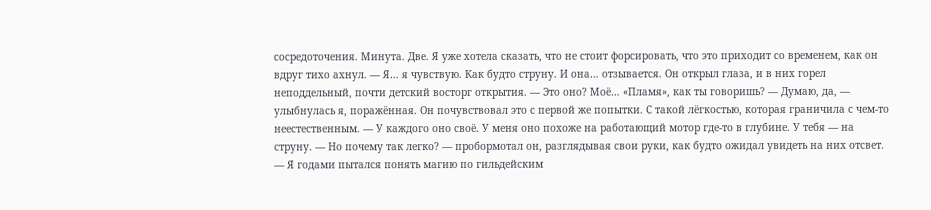сосредоточения. Минута. Две. Я уже хотела сказать, что не стоит форсировать, что это приходит со временем, как он вдруг тихо ахнул. — Я… я чувствую. Как будто струну. И она… отзывается. Он открыл глаза, и в них горел неподдельный, почти детский восторг открытия. — Это оно? Моё… «Пламя», как ты говоришь? — Думаю, да, — улыбнулась я, поражённая. Он почувствовал это с первой же попытки. С такой лёгкостью, которая граничила с чем-то неестественным. — У каждого оно своё. У меня оно похоже на работающий мотор где-то в глубине. У тебя — на струну. — Но почему так легко? — пробормотал он, разглядывая свои руки, как будто ожидал увидеть на них отсвет. — Я годами пытался понять магию по гильдейским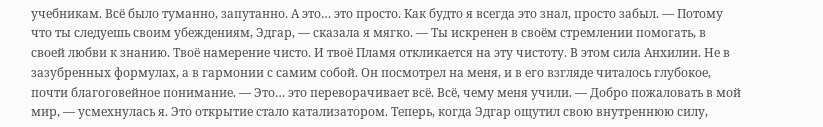учебникам. Всё было туманно, запутанно. А это… это просто. Как будто я всегда это знал, просто забыл. — Потому что ты следуешь своим убеждениям, Эдгар, — сказала я мягко. — Ты искренен в своём стремлении помогать, в своей любви к знанию. Твоё намерение чисто. И твоё Пламя откликается на эту чистоту. В этом сила Анхилии. Не в зазубренных формулах, а в гармонии с самим собой. Он посмотрел на меня, и в его взгляде читалось глубокое, почти благоговейное понимание. — Это… это переворачивает всё. Всё, чему меня учили. — Добро пожаловать в мой мир, — усмехнулась я. Это открытие стало катализатором. Теперь, когда Эдгар ощутил свою внутреннюю силу,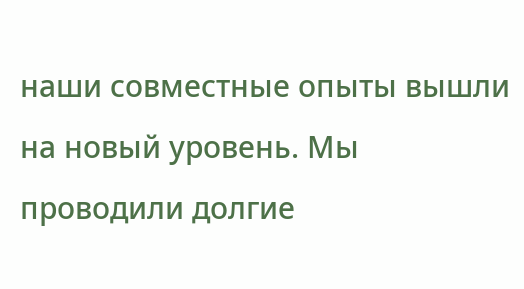наши совместные опыты вышли на новый уровень. Мы проводили долгие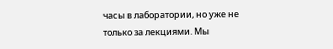часы в лаборатории, но уже не только за лекциями. Мы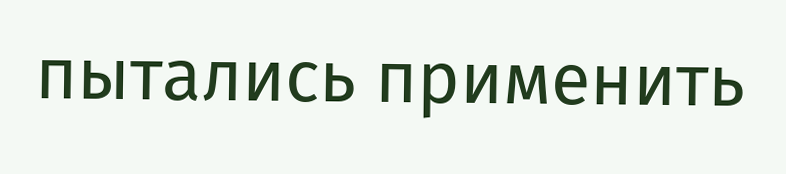пытались применить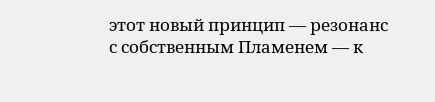этот новый принцип — резонанс с собственным Пламенем — к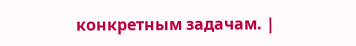конкретным задачам. |